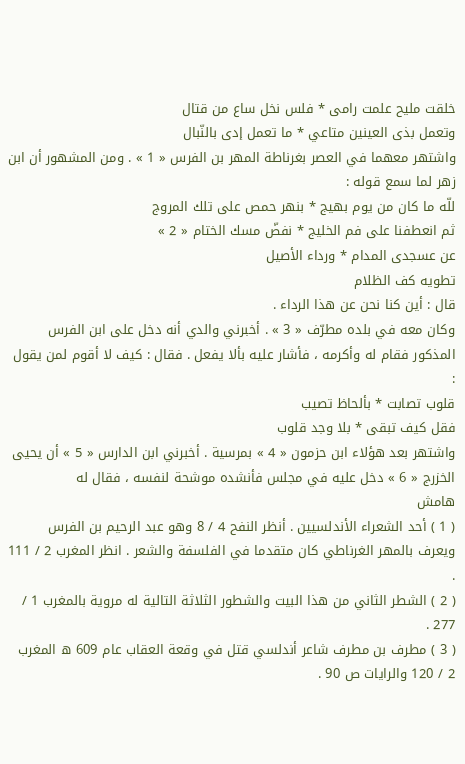خلقت مليح علمت رامى * فلس نخل ساع من قتال
وتعمل بذى العينين متاعي * ما تعمل إدى بالنّبال
واشتهر معهما في العصر بغرناطة المهر بن الفرس « 1 » . ومن المشهور أن ابن زهر لما سمع قوله :
للّه ما كان من يوم بهيج * بنهر حمص على تلك المروج
ثم انعطفنا على فم الخليج * نفضّ مسك الختام « 2 »
عن عسجدى المدام * ورداء الأصيل
تطويه كف الظلام
قال : أين كنا نحن عن هذا الرداء .
وكان معه في بلده مطرّف « 3 » . أخبرني والدي أنه دخل على ابن الفرس المذكور فقام له وأكرمه ، فأشار عليه بألا يفعل . فقال : كيف لا أقوم لمن يقول :
قلوب تصابت * بألحاظ تصيب
فقل كيف تبقى * بلا وجد قلوب
واشتهر بعد هؤلاء ابن حزمون « 4 » بمرسية . أخبرني ابن الدارس « 5 » أن يحيى الخزرج « 6 » دخل عليه في مجلس فأنشده موشحة لنفسه ، فقال له
هامش
( 1 ) أحد الشعراء الأندلسيين . أنظر النفح 4 / 8 وهو عبد الرحيم بن الفرس ويعرف بالمهر الغرناطي كان متقدما في الفلسفة والشعر . انظر المغرب 2 / 111 .
( 2 ) الشطر الثاني من هذا البيت والشطور الثلاثة التالية له مروية بالمغرب 1 / 277 .
( 3 ) مطرف بن مطرف شاعر أندلسي قتل في وقعة العقاب عام 609 ه المغرب 2 / 120 والرايات ص 90 .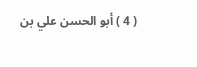( 4 ) أبو الحسن علي بن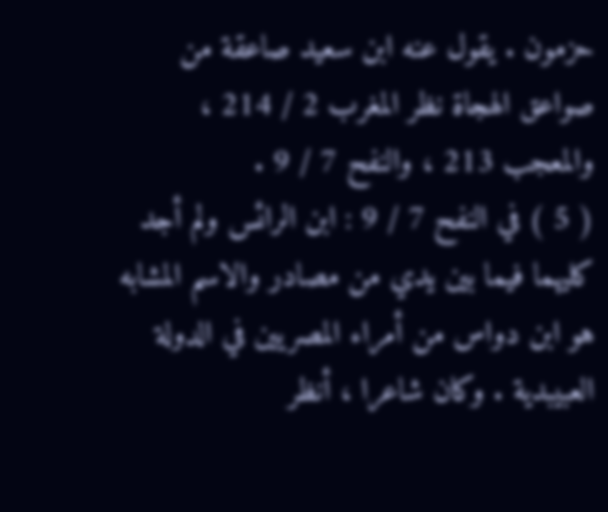حزمون . يقول عنه ابن سعيد صاعقة من صواعق الهجاة نظر المغرب 2 / 214 ، والمعجب 213 ، والنفح 7 / 9 .
( 5 ) في النفح 7 / 9 : ابن الرائس ولم أجد كليهما فيما بين يدي من مصادر والاسم المشابه هو ابن دواس من أمراء المصريين في الدولة العبيبدية . وكان شاعرا ، أنظر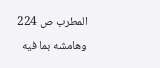المطرب ص 224 وهامشه بما فيه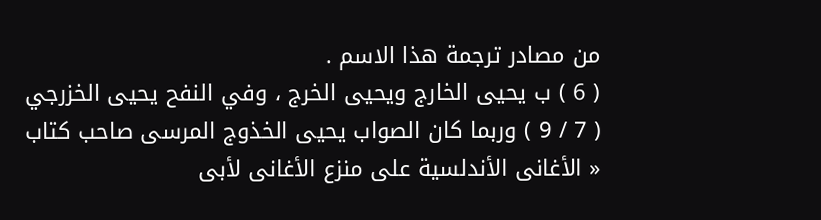من مصادر ترجمة هذا الاسم .
( 6 ) ب يحيى الخارج ويحيى الخرج ، وفي النفح يحيى الخزرجي ( 7 / 9 ) وربما كان الصواب يحيى الخذوج المرسى صاحب كتاب « الأغانى الأندلسية على منزع الأغانى لأبى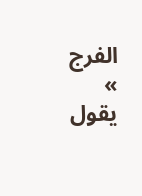الفرج » يقول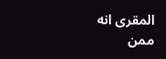المقرى انه ممن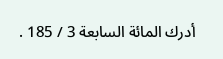أدرك المائة السابعة 3 / 185 .